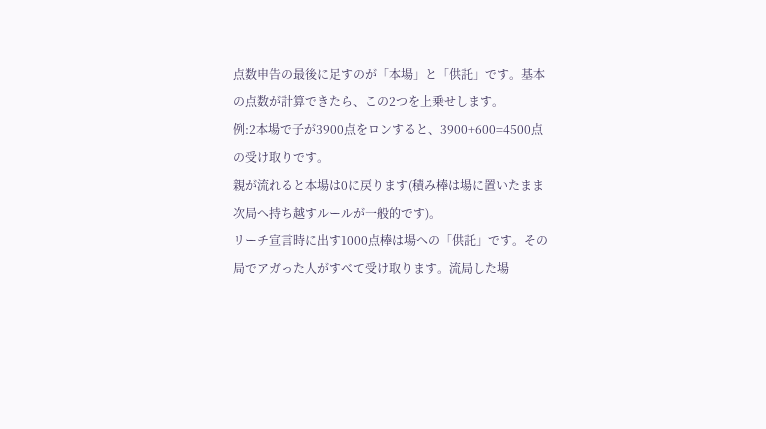点数申告の最後に足すのが「本場」と「供託」です。基本の点数が計算できたら、この2つを上乗せします。
例:2本場で子が3900点をロンすると、3900+600=4500点の受け取りです。
親が流れると本場は0に戻ります(積み棒は場に置いたまま次局へ持ち越すルールが一般的です)。
リーチ宣言時に出す1000点棒は場への「供託」です。その局でアガった人がすべて受け取ります。流局した場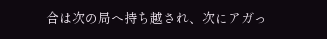合は次の局へ持ち越され、次にアガっ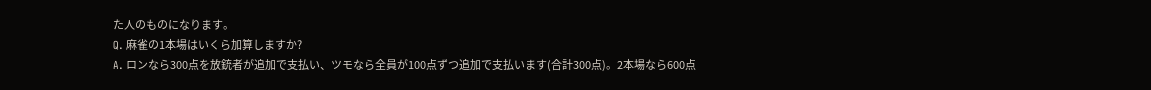た人のものになります。
Q. 麻雀の1本場はいくら加算しますか?
A. ロンなら300点を放銃者が追加で支払い、ツモなら全員が100点ずつ追加で支払います(合計300点)。2本場なら600点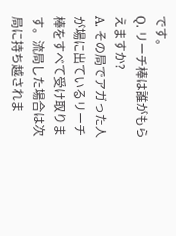です。
Q. リーチ棒は誰がもらえますか?
A. その局でアガった人が場に出ているリーチ棒をすべて受け取ります。流局した場合は次局に持ち越されま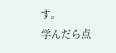す。
学んだら点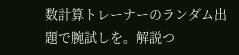数計算トレーナーのランダム出題で腕試しを。解説つ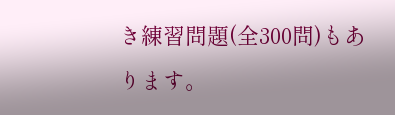き練習問題(全300問)もあります。